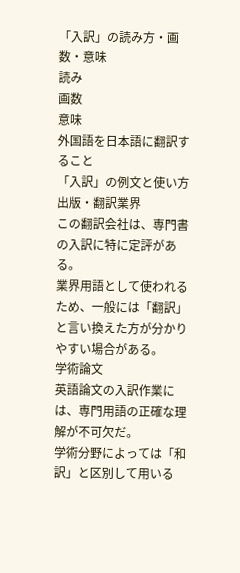「入訳」の読み方・画数・意味
読み
画数
意味
外国語を日本語に翻訳すること
「入訳」の例文と使い方
出版・翻訳業界
この翻訳会社は、専門書の入訳に特に定評がある。
業界用語として使われるため、一般には「翻訳」と言い換えた方が分かりやすい場合がある。
学術論文
英語論文の入訳作業には、専門用語の正確な理解が不可欠だ。
学術分野によっては「和訳」と区別して用いる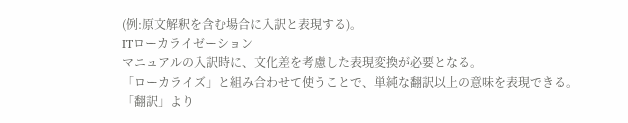(例:原文解釈を含む場合に入訳と表現する)。
ITローカライゼーション
マニュアルの入訳時に、文化差を考慮した表現変換が必要となる。
「ローカライズ」と組み合わせて使うことで、単純な翻訳以上の意味を表現できる。
「翻訳」より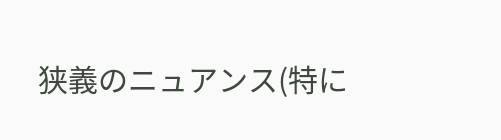狭義のニュアンス(特に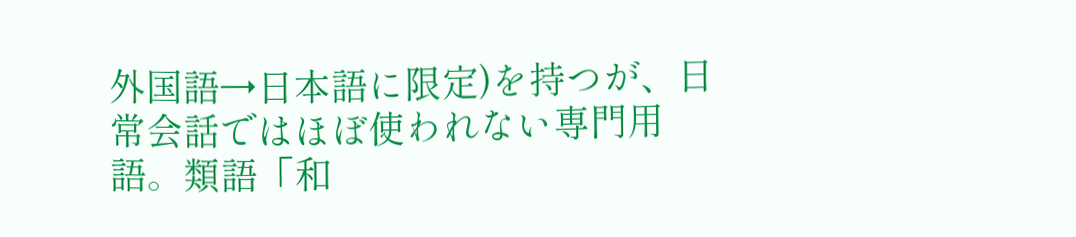外国語→日本語に限定)を持つが、日常会話ではほぼ使われない専門用語。類語「和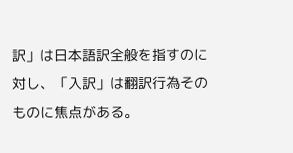訳」は日本語訳全般を指すのに対し、「入訳」は翻訳行為そのものに焦点がある。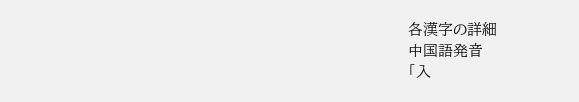各漢字の詳細
中国語発音
「入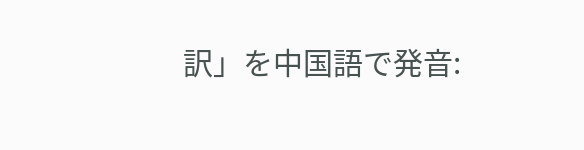訳」を中国語で発音: